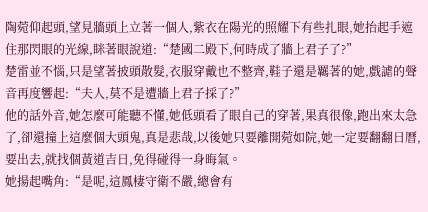陶菀仰起頭,望見牆頭上立著一個人,紫衣在陽光的照耀下有些扎眼,她抬起手遮住那閃眼的光線,眯著眼說道:“楚國二殿下,何時成了牆上君子了?”
楚雷並不惱,只是望著披頭散髮,衣服穿戴也不整齊,鞋子還是羈著的她,戲謔的聲音再度響起:“夫人,莫不是遭牆上君子採了?”
他的話外音,她怎麼可能聽不懂,她低頭看了眼自己的穿著,果真很像,跑出來太急了,卻還撞上這麼個大頭鬼,真是悲哉,以後她只要離開菀如院,她一定要翻翻日曆,要出去,就找個黃道吉日,免得碰得一身晦氣。
她揚起嘴角:“是呢,這鳳棲守衛不嚴,總會有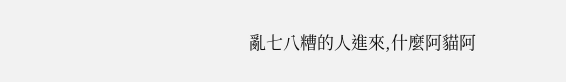亂七八糟的人進來,什麼阿貓阿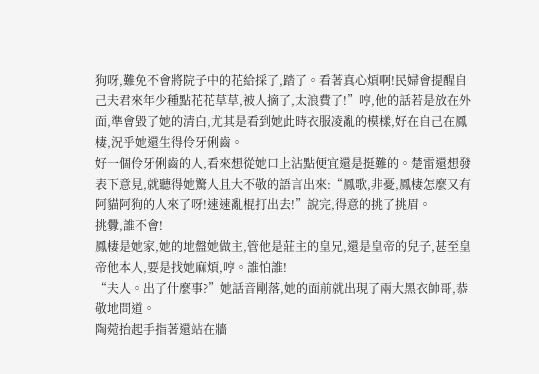狗呀,難免不會將院子中的花給採了,踏了。看著真心煩啊!民婦會提醒自己夫君來年少種點花花草草,被人摘了,太浪費了!”哼,他的話若是放在外面,準會毀了她的清白,尤其是看到她此時衣服凌亂的模樣,好在自己在鳳棲,況乎她還生得伶牙俐齒。
好一個伶牙俐齒的人,看來想從她口上沾點便宜還是挺難的。楚雷還想發表下意見,就聽得她驚人且大不敬的語言出來:“鳳歌,非憂,鳳棲怎麼又有阿貓阿狗的人來了呀!速速亂棍打出去!”說完,得意的挑了挑眉。
挑釁,誰不會!
鳳棲是她家,她的地盤她做主,管他是莊主的皇兄,還是皇帝的兒子,甚至皇帝他本人,要是找她麻煩,哼。誰怕誰!
“夫人。出了什麼事?”她話音剛落,她的面前就出現了兩大黑衣帥哥,恭敬地問道。
陶菀抬起手指著還站在牆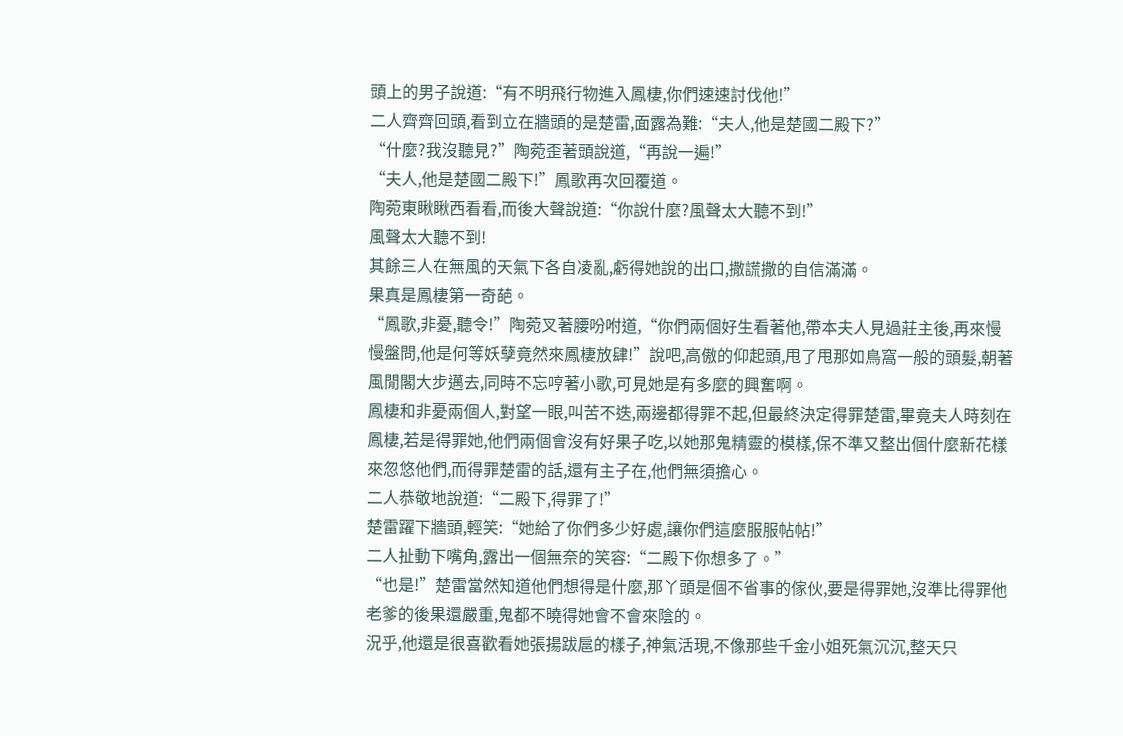頭上的男子說道:“有不明飛行物進入鳳棲,你們速速討伐他!”
二人齊齊回頭,看到立在牆頭的是楚雷,面露為難:“夫人,他是楚國二殿下?”
“什麼?我沒聽見?”陶菀歪著頭說道,“再說一遍!”
“夫人,他是楚國二殿下!”鳳歌再次回覆道。
陶菀東瞅瞅西看看,而後大聲說道:“你說什麼?風聲太大聽不到!”
風聲太大聽不到!
其餘三人在無風的天氣下各自凌亂,虧得她說的出口,撒謊撒的自信滿滿。
果真是鳳棲第一奇葩。
“鳳歌,非憂,聽令!”陶菀叉著腰吩咐道,“你們兩個好生看著他,帶本夫人見過莊主後,再來慢慢盤問,他是何等妖孽竟然來鳳棲放肆!”說吧,高傲的仰起頭,甩了甩那如鳥窩一般的頭髮,朝著風閒閣大步邁去,同時不忘哼著小歌,可見她是有多麼的興奮啊。
鳳棲和非憂兩個人,對望一眼,叫苦不迭,兩邊都得罪不起,但最終決定得罪楚雷,畢竟夫人時刻在鳳棲,若是得罪她,他們兩個會沒有好果子吃,以她那鬼精靈的模樣,保不準又整出個什麼新花樣來忽悠他們,而得罪楚雷的話,還有主子在,他們無須擔心。
二人恭敬地說道:“二殿下,得罪了!”
楚雷躍下牆頭,輕笑:“她給了你們多少好處,讓你們這麼服服帖帖!”
二人扯動下嘴角,露出一個無奈的笑容:“二殿下你想多了。”
“也是!”楚雷當然知道他們想得是什麼,那丫頭是個不省事的傢伙,要是得罪她,沒準比得罪他老爹的後果還嚴重,鬼都不曉得她會不會來陰的。
況乎,他還是很喜歡看她張揚跋扈的樣子,神氣活現,不像那些千金小姐死氣沉沉,整天只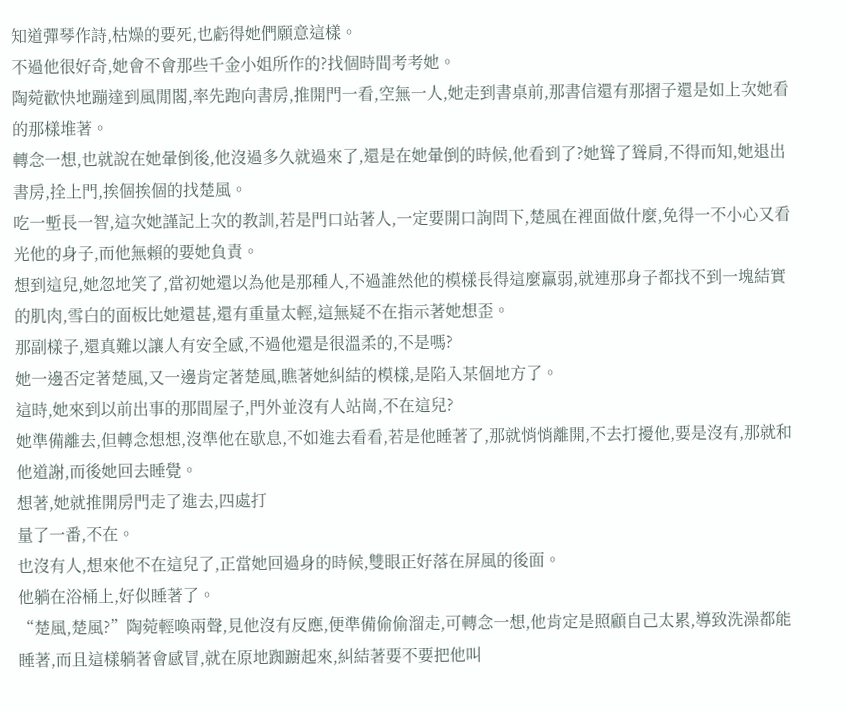知道彈琴作詩,枯燥的要死,也虧得她們願意這樣。
不過他很好奇,她會不會那些千金小姐所作的?找個時間考考她。
陶菀歡快地蹦達到風閒閣,率先跑向書房,推開門一看,空無一人,她走到書桌前,那書信還有那摺子還是如上次她看的那樣堆著。
轉念一想,也就說在她暈倒後,他沒過多久就過來了,還是在她暈倒的時候,他看到了?她聳了聳肩,不得而知,她退出書房,拴上門,挨個挨個的找楚風。
吃一塹長一智,這次她謹記上次的教訓,若是門口站著人,一定要開口詢問下,楚風在裡面做什麼,免得一不小心又看光他的身子,而他無賴的要她負責。
想到這兒,她忽地笑了,當初她還以為他是那種人,不過誰然他的模樣長得這麼羸弱,就連那身子都找不到一塊結實的肌肉,雪白的面板比她還甚,還有重量太輕,這無疑不在指示著她想歪。
那副樣子,還真難以讓人有安全感,不過他還是很溫柔的,不是嗎?
她一邊否定著楚風,又一邊肯定著楚風,瞧著她糾結的模樣,是陷入某個地方了。
這時,她來到以前出事的那間屋子,門外並沒有人站崗,不在這兒?
她準備離去,但轉念想想,沒準他在歇息,不如進去看看,若是他睡著了,那就悄悄離開,不去打擾他,要是沒有,那就和他道謝,而後她回去睡覺。
想著,她就推開房門走了進去,四處打
量了一番,不在。
也沒有人,想來他不在這兒了,正當她回過身的時候,雙眼正好落在屏風的後面。
他躺在浴桶上,好似睡著了。
“楚風,楚風?”陶菀輕喚兩聲,見他沒有反應,便準備偷偷溜走,可轉念一想,他肯定是照顧自己太累,導致洗澡都能睡著,而且這樣躺著會感冒,就在原地踟躕起來,糾結著要不要把他叫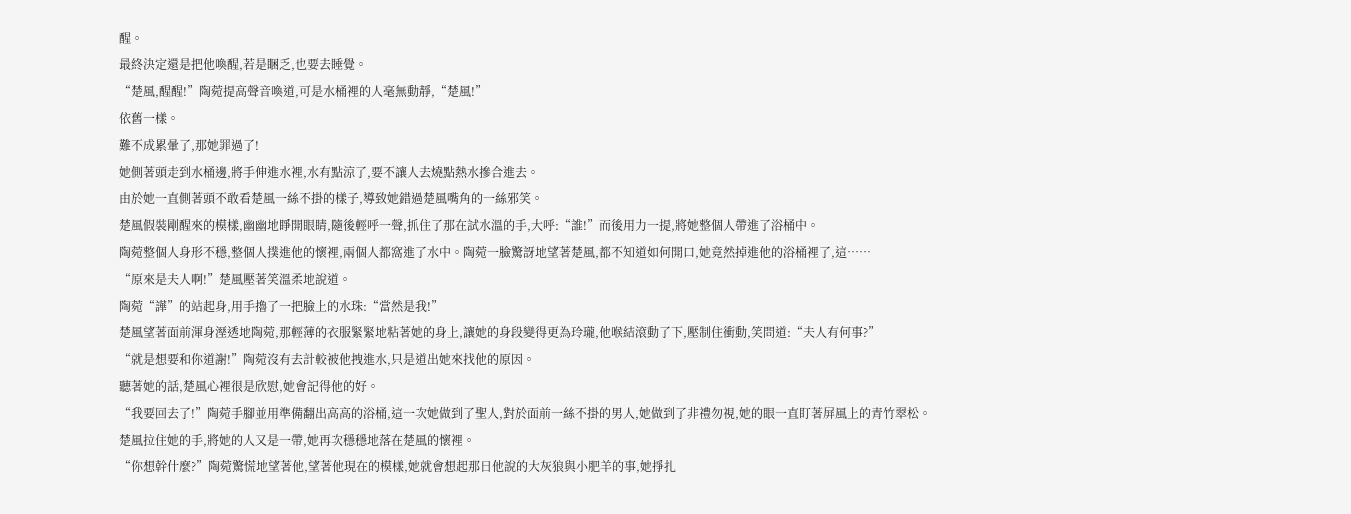醒。
最終決定還是把他喚醒,若是睏乏,也要去睡覺。
“楚風,醒醒!”陶菀提高聲音喚道,可是水桶裡的人毫無動靜,“楚風!”
依舊一樣。
難不成累暈了,那她罪過了!
她側著頭走到水桶邊,將手伸進水裡,水有點涼了,要不讓人去燒點熱水摻合進去。
由於她一直側著頭不敢看楚風一絲不掛的樣子,導致她錯過楚風嘴角的一絲邪笑。
楚風假裝剛醒來的模樣,幽幽地睜開眼睛,隨後輕呼一聲,抓住了那在試水溫的手,大呼:“誰!”而後用力一提,將她整個人帶進了浴桶中。
陶菀整個人身形不穩,整個人撲進他的懷裡,兩個人都窩進了水中。陶菀一臉驚訝地望著楚風,都不知道如何開口,她竟然掉進他的浴桶裡了,這……
“原來是夫人啊!”楚風壓著笑溫柔地說道。
陶菀“譁”的站起身,用手擼了一把臉上的水珠:“當然是我!”
楚風望著面前渾身溼透地陶菀,那輕薄的衣服緊緊地粘著她的身上,讓她的身段變得更為玲瓏,他喉結滾動了下,壓制住衝動,笑問道:“夫人有何事?”
“就是想要和你道謝!”陶菀沒有去計較被他拽進水,只是道出她來找他的原因。
聽著她的話,楚風心裡很是欣慰,她會記得他的好。
“我要回去了!”陶菀手腳並用準備翻出高高的浴桶,這一次她做到了聖人,對於面前一絲不掛的男人,她做到了非禮勿視,她的眼一直盯著屏風上的青竹翠松。
楚風拉住她的手,將她的人又是一帶,她再次穩穩地落在楚風的懷裡。
“你想幹什麼?”陶菀驚慌地望著他,望著他現在的模樣,她就會想起那日他說的大灰狼與小肥羊的事,她掙扎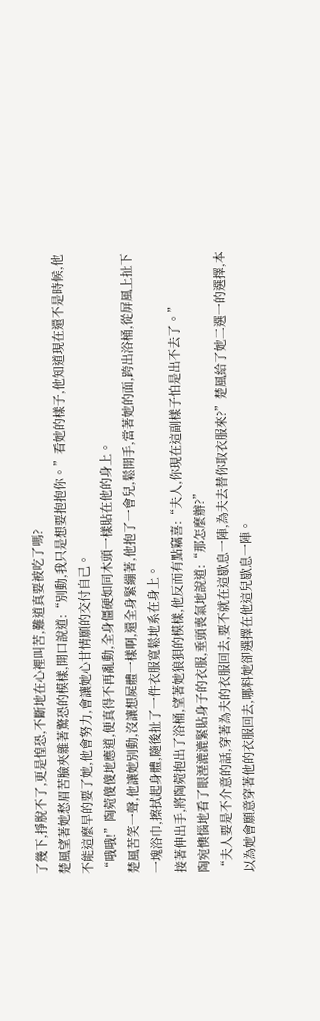了幾下,掙脫不了,更是惶恐,不斷地在心裡叫苦,難道真要被吃了嗎?
楚風望著她愁眉苦臉夾雜著驚恐的模樣,開口說道:“別動,我只是想要抱抱你。”看她的樣子,他知道現在還不是時候,他不能這麼早的要了她,他會努力,會讓她心甘情願的交付自己。
“哦哦!”陶菀傻傻地應道,便真得不再亂動,全身僵硬如同木頭一樣貼在他的身上。
楚風苦笑一聲,他讓她別動,沒讓想屍體一樣啊,還全身緊繃著,他抱了一會兒,鬆開手,當著她的面,跨出浴桶,從屏風上扯下一塊浴巾,擦拭起身體,隨後扯了一件衣服寬鬆地系在身上。
接著伸出手,將陶菀抱出了浴桶,望著她狼狽的模樣,他反而有點竊喜:“夫人,你現在這副樣子怕是出不去了。”
陶宛懊惱地看了眼溼漉漉緊貼身子的衣服,垂頭喪氣地說道:“那怎麼辦?”
“夫人要是不介意的話,穿著為夫的衣服回去,要不就在這歇息一陣,為夫去替你取衣服來?”楚風給了她二選一的選擇,本以為她會願意穿著他的衣服回去,哪料她卻選擇在他這兒歇息一陣。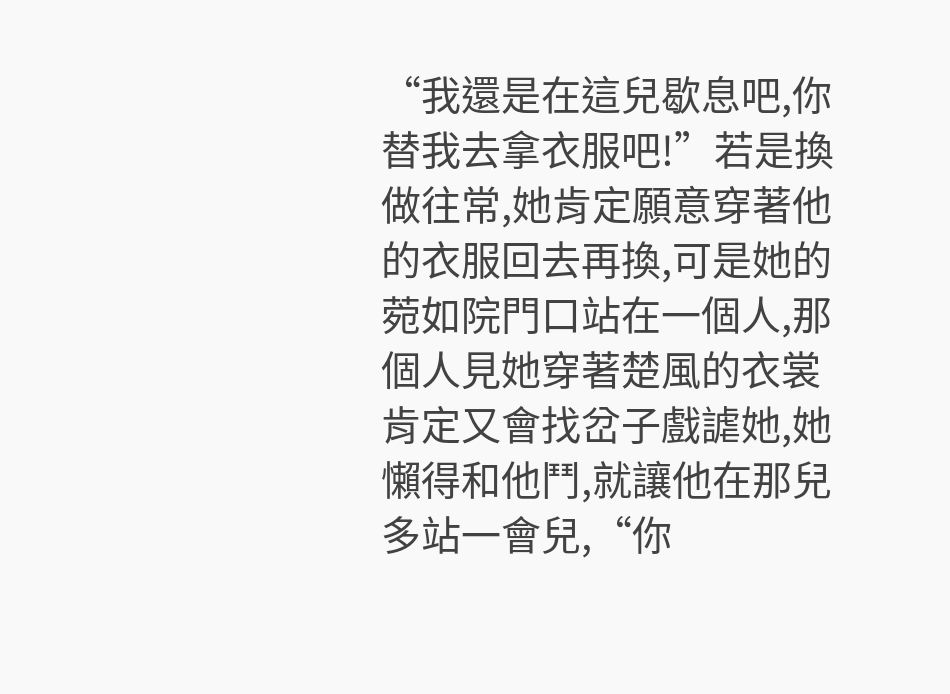“我還是在這兒歇息吧,你替我去拿衣服吧!”若是換做往常,她肯定願意穿著他的衣服回去再換,可是她的菀如院門口站在一個人,那個人見她穿著楚風的衣裳肯定又會找岔子戲謔她,她懶得和他鬥,就讓他在那兒多站一會兒,“你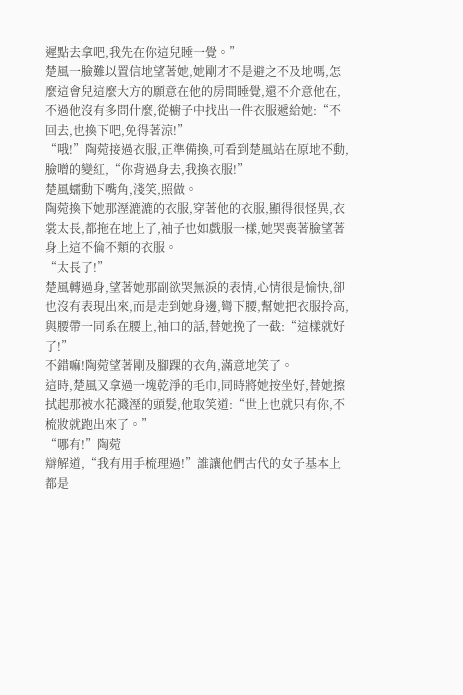遲點去拿吧,我先在你這兒睡一覺。”
楚風一臉難以置信地望著她,她剛才不是避之不及地嗎,怎麼這會兒這麼大方的願意在他的房間睡覺,還不介意他在,不過他沒有多問什麼,從櫥子中找出一件衣服遞給她:“不回去,也換下吧,免得著涼!”
“哦!”陶菀接過衣服,正準備換,可看到楚風站在原地不動,臉噌的變紅,“你背過身去,我換衣服!”
楚風蠕動下嘴角,淺笑,照做。
陶菀換下她那溼漉漉的衣服,穿著他的衣服,顯得很怪異,衣裳太長,都拖在地上了,袖子也如戲服一樣,她哭喪著臉望著身上這不倫不類的衣服。
“太長了!”
楚風轉過身,望著她那副欲哭無淚的表情,心情很是愉快,卻也沒有表現出來,而是走到她身邊,彎下腰,幫她把衣服拎高,與腰帶一同系在腰上,袖口的話,替她挽了一截:“這樣就好了!”
不錯嘛!陶菀望著剛及腳踝的衣角,滿意地笑了。
這時,楚風又拿過一塊乾淨的毛巾,同時將她按坐好,替她擦拭起那被水花濺溼的頭髮,他取笑道:“世上也就只有你,不梳妝就跑出來了。”
“哪有!”陶菀
辯解道,“我有用手梳理過!”誰讓他們古代的女子基本上都是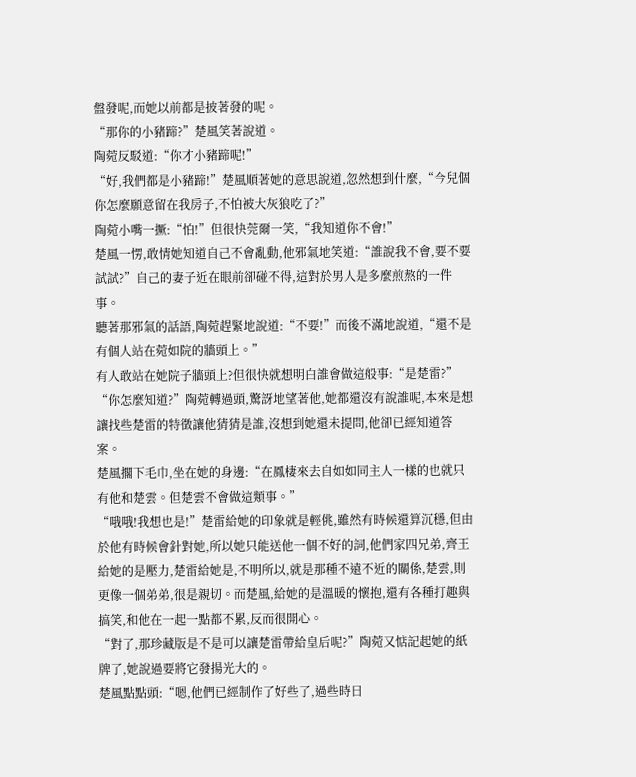盤發呢,而她以前都是披著發的呢。
“那你的小豬蹄?”楚風笑著說道。
陶菀反駁道:“你才小豬蹄呢!”
“好,我們都是小豬蹄!”楚風順著她的意思說道,忽然想到什麼,“今兒個你怎麼願意留在我房子,不怕被大灰狼吃了?”
陶菀小嘴一撅:“怕!”但很快莞爾一笑,“我知道你不會!”
楚風一愣,敢情她知道自己不會亂動,他邪氣地笑道:“誰說我不會,要不要試試?”自己的妻子近在眼前卻碰不得,這對於男人是多麼煎熬的一件事。
聽著那邪氣的話語,陶菀趕緊地說道:“不要!”而後不滿地說道,“還不是有個人站在菀如院的牆頭上。”
有人敢站在她院子牆頭上?但很快就想明白誰會做這般事:“是楚雷?”
“你怎麼知道?”陶菀轉過頭,驚訝地望著他,她都還沒有說誰呢,本來是想讓找些楚雷的特徵讓他猜猜是誰,沒想到她還未提問,他卻已經知道答案。
楚風擱下毛巾,坐在她的身邊:“在鳳棲來去自如如同主人一樣的也就只有他和楚雲。但楚雲不會做這類事。”
“哦哦!我想也是!”楚雷給她的印象就是輕佻,雖然有時候還算沉穩,但由於他有時候會針對她,所以她只能送他一個不好的詞,他們家四兄弟,齊王給她的是壓力,楚雷給她是,不明所以,就是那種不遠不近的關係,楚雲,則更像一個弟弟,很是親切。而楚風,給她的是溫暖的懷抱,還有各種打趣與搞笑,和他在一起一點都不累,反而很開心。
“對了,那珍藏版是不是可以讓楚雷帶給皇后呢?”陶菀又惦記起她的紙牌了,她說過要將它發揚光大的。
楚風點點頭:“嗯,他們已經制作了好些了,過些時日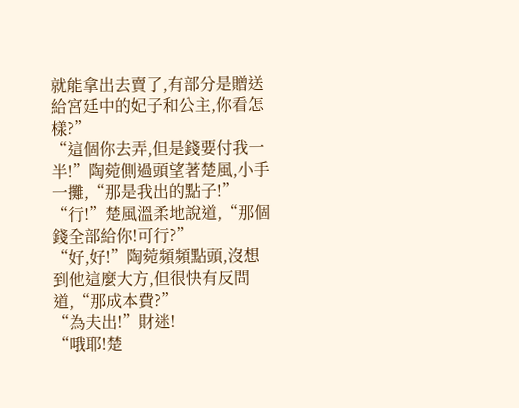就能拿出去賣了,有部分是贈送給宮廷中的妃子和公主,你看怎樣?”
“這個你去弄,但是錢要付我一半!”陶菀側過頭望著楚風,小手一攤,“那是我出的點子!”
“行!”楚風溫柔地說道,“那個錢全部給你!可行?”
“好,好!”陶菀頻頻點頭,沒想到他這麼大方,但很快有反問道,“那成本費?”
“為夫出!”財迷!
“哦耶!楚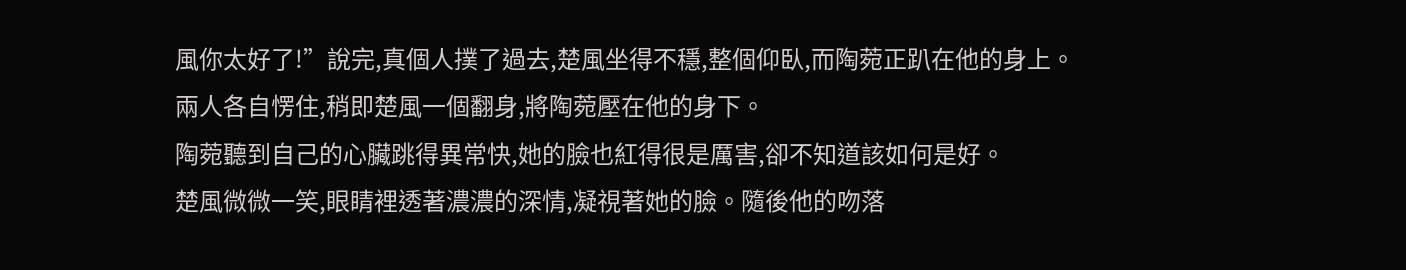風你太好了!”說完,真個人撲了過去,楚風坐得不穩,整個仰臥,而陶菀正趴在他的身上。
兩人各自愣住,稍即楚風一個翻身,將陶菀壓在他的身下。
陶菀聽到自己的心臟跳得異常快,她的臉也紅得很是厲害,卻不知道該如何是好。
楚風微微一笑,眼睛裡透著濃濃的深情,凝視著她的臉。隨後他的吻落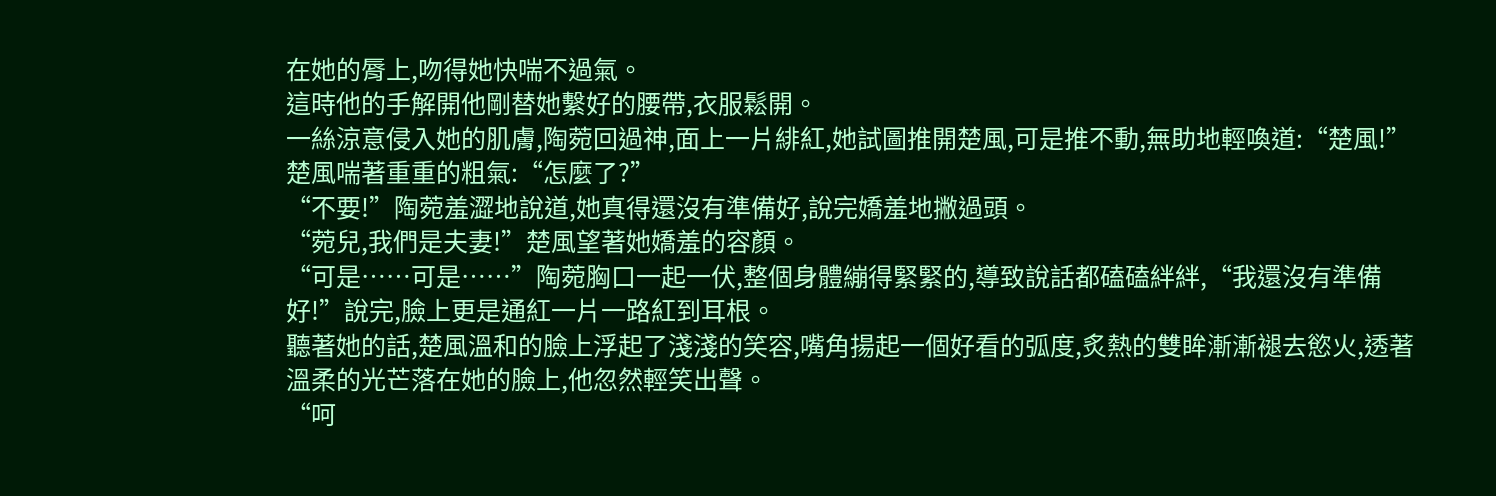在她的脣上,吻得她快喘不過氣。
這時他的手解開他剛替她繫好的腰帶,衣服鬆開。
一絲涼意侵入她的肌膚,陶菀回過神,面上一片緋紅,她試圖推開楚風,可是推不動,無助地輕喚道:“楚風!”
楚風喘著重重的粗氣:“怎麼了?”
“不要!”陶菀羞澀地說道,她真得還沒有準備好,說完嬌羞地撇過頭。
“菀兒,我們是夫妻!”楚風望著她嬌羞的容顏。
“可是……可是……”陶菀胸口一起一伏,整個身體繃得緊緊的,導致說話都磕磕絆絆,“我還沒有準備好!”說完,臉上更是通紅一片一路紅到耳根。
聽著她的話,楚風溫和的臉上浮起了淺淺的笑容,嘴角揚起一個好看的弧度,炙熱的雙眸漸漸褪去慾火,透著溫柔的光芒落在她的臉上,他忽然輕笑出聲。
“呵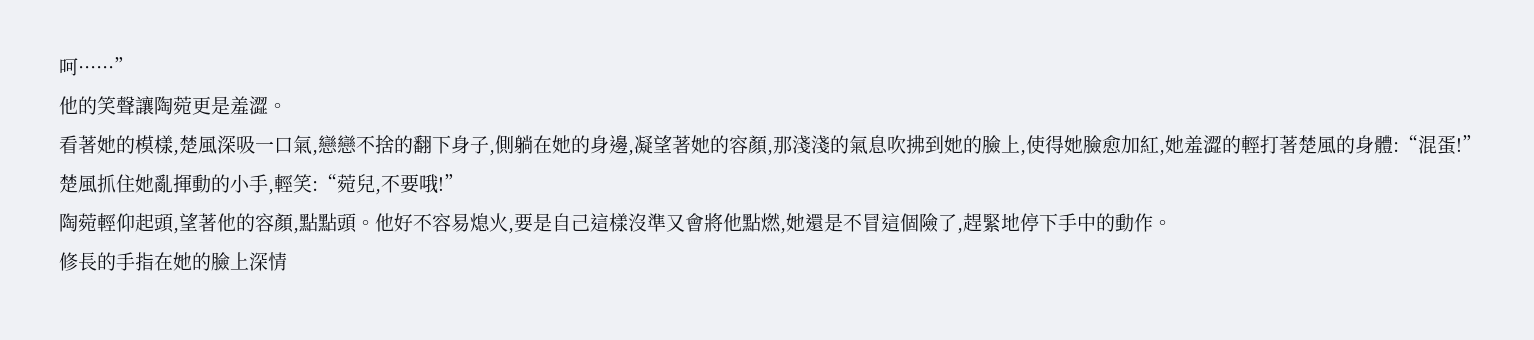呵······”
他的笑聲讓陶菀更是羞澀。
看著她的模樣,楚風深吸一口氣,戀戀不捨的翻下身子,側躺在她的身邊,凝望著她的容顏,那淺淺的氣息吹拂到她的臉上,使得她臉愈加紅,她羞澀的輕打著楚風的身體:“混蛋!”
楚風抓住她亂揮動的小手,輕笑:“菀兒,不要哦!”
陶菀輕仰起頭,望著他的容顏,點點頭。他好不容易熄火,要是自己這樣沒準又會將他點燃,她還是不冒這個險了,趕緊地停下手中的動作。
修長的手指在她的臉上深情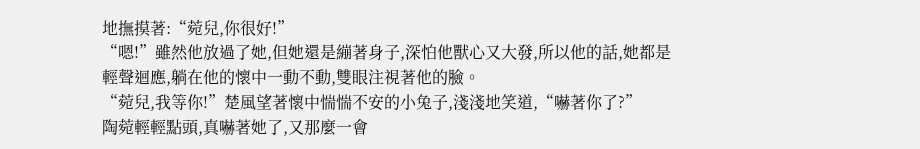地撫摸著:“菀兒,你很好!”
“嗯!”雖然他放過了她,但她還是繃著身子,深怕他獸心又大發,所以他的話,她都是輕聲迴應,躺在他的懷中一動不動,雙眼注視著他的臉。
“菀兒,我等你!”楚風望著懷中惴惴不安的小兔子,淺淺地笑道,“嚇著你了?”
陶菀輕輕點頭,真嚇著她了,又那麼一會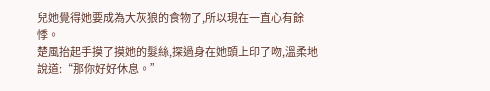兒她覺得她要成為大灰狼的食物了,所以現在一直心有餘悸。
楚風抬起手摸了摸她的髮絲,探過身在她頭上印了吻,溫柔地說道:“那你好好休息。”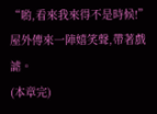“喲,看來我來得不是時候!”屋外傳來一陣嬉笑聲,帶著戲謔。
(本章完)